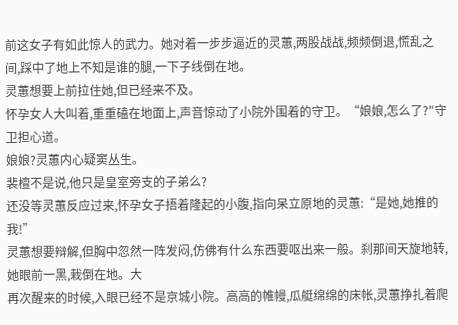前这女子有如此惊人的武力。她对着一步步逼近的灵蕙,两股战战,频频倒退,慌乱之间,踩中了地上不知是谁的腿,一下子线倒在地。
灵蕙想要上前拉住她,但已经来不及。
怀孕女人大叫着,重重磕在地面上,声音惊动了小院外围着的守卫。“娘娘,怎么了?"守卫担心道。
娘娘?灵蕙内心疑窦丛生。
裴檀不是说,他只是皇室旁支的子弟么?
还没等灵蕙反应过来,怀孕女子捂着隆起的小腹,指向呆立原地的灵蕙:“是她,她推的我!”
灵蕙想要辩解,但胸中忽然一阵发闷,仿佛有什么东西要呕出来一般。刹那间天旋地转,她眼前一黑,栽倒在地。大
再次醒来的时候,入眼已经不是京城小院。高高的帷幔,瓜艇绵绵的床帐,灵蕙挣扎着爬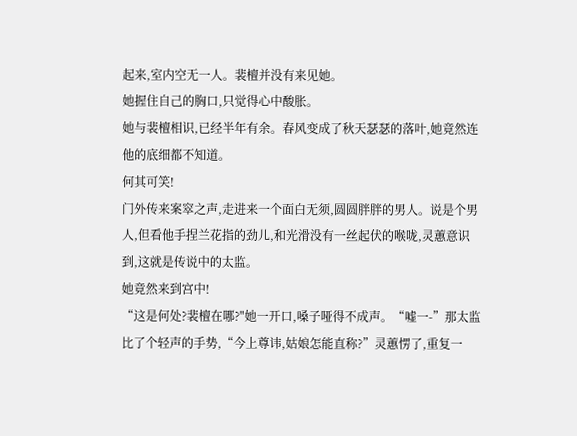起来,室内空无一人。裴檀并没有来见她。
她握住自己的胸口,只觉得心中酸胀。
她与裴檀相识,已经半年有余。春风变成了秋天瑟瑟的落叶,她竟然连他的底细都不知道。
何其可笑!
门外传来案窣之声,走进来一个面白无须,圆圆胖胖的男人。说是个男人,但看他手捏兰花指的劲儿,和光滑没有一丝起伏的喉咙,灵蕙意识到,这就是传说中的太监。
她竟然来到宫中!
“这是何处?裴檀在哪?"她一开口,嗓子哑得不成声。“嘘一-”那太监比了个轻声的手势,“今上尊讳,姑娘怎能直称?”灵蕙愣了,重复一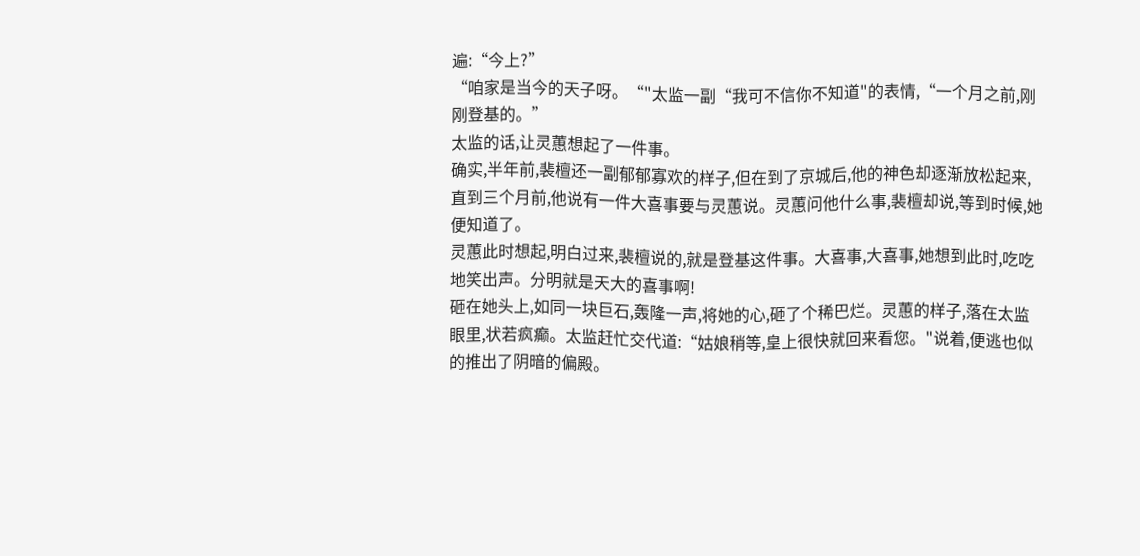遍:“今上?”
“咱家是当今的天子呀。“"太监一副“我可不信你不知道"的表情,“一个月之前,刚刚登基的。”
太监的话,让灵蕙想起了一件事。
确实,半年前,裴檀还一副郁郁寡欢的样子,但在到了京城后,他的神色却逐渐放松起来,直到三个月前,他说有一件大喜事要与灵蕙说。灵蕙问他什么事,裴檀却说,等到时候,她便知道了。
灵蕙此时想起,明白过来,裴檀说的,就是登基这件事。大喜事,大喜事,她想到此时,吃吃地笑出声。分明就是天大的喜事啊!
砸在她头上,如同一块巨石,轰隆一声,将她的心,砸了个稀巴烂。灵蕙的样子,落在太监眼里,状若疯癫。太监赶忙交代道:“姑娘稍等,皇上很快就回来看您。"说着,便逃也似的推出了阴暗的偏殿。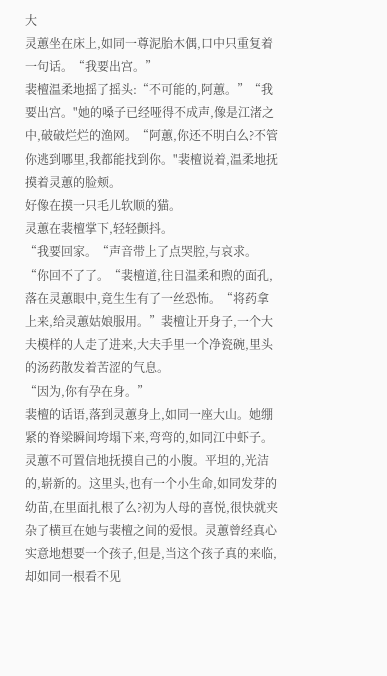大
灵蕙坐在床上,如同一尊泥胎木偶,口中只重复着一句话。“我要出宫。”
裴檀温柔地摇了摇头:“不可能的,阿蕙。”“我要出宫。"她的嗓子已经哑得不成声,像是江渚之中,破破烂烂的渔网。“阿蕙,你还不明白么?不管你逃到哪里,我都能找到你。"裴檀说着,温柔地抚摸着灵蕙的脸颊。
好像在摸一只毛儿软顺的猫。
灵蕙在裴檀掌下,轻轻颤抖。
“我要回家。“声音带上了点哭腔,与哀求。“你回不了了。“裴檀道,往日温柔和煦的面孔,落在灵蕙眼中,竟生生有了一丝恐怖。“将药拿上来,给灵蕙姑娘服用。”裴檀让开身子,一个大夫模样的人走了进来,大夫手里一个净瓷碗,里头的汤药散发着苦涩的气息。
“因为,你有孕在身。”
裴檀的话语,落到灵蕙身上,如同一座大山。她绷紧的脊梁瞬间垮塌下来,弯弯的,如同江中虾子。灵蕙不可置信地抚摸自己的小腹。平坦的,光洁的,崭新的。这里头,也有一个小生命,如同发芽的幼苗,在里面扎根了么?初为人母的喜悦,很快就夹杂了横亘在她与裴檀之间的爱恨。灵蕙曾经真心实意地想要一个孩子,但是,当这个孩子真的来临,却如同一根看不见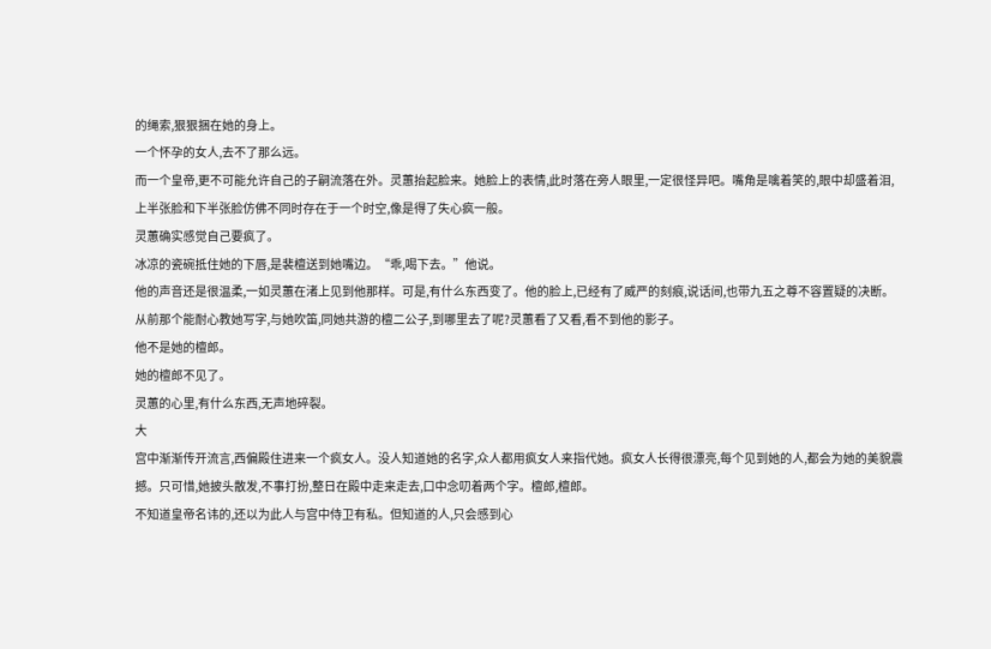的绳索,狠狠捆在她的身上。
一个怀孕的女人,去不了那么远。
而一个皇帝,更不可能允许自己的子嗣流落在外。灵蕙抬起脸来。她脸上的表情,此时落在旁人眼里,一定很怪异吧。嘴角是噙着笑的,眼中却盛着泪,上半张脸和下半张脸仿佛不同时存在于一个时空,像是得了失心疯一般。
灵蕙确实感觉自己要疯了。
冰凉的瓷碗抵住她的下唇,是裴檀送到她嘴边。“乖,喝下去。”他说。
他的声音还是很温柔,一如灵蕙在渚上见到他那样。可是,有什么东西变了。他的脸上,已经有了威严的刻痕,说话间,也带九五之尊不容置疑的决断。
从前那个能耐心教她写字,与她吹笛,同她共游的檀二公子,到哪里去了呢?灵蕙看了又看,看不到他的影子。
他不是她的檀郎。
她的檀郎不见了。
灵蕙的心里,有什么东西,无声地碎裂。
大
宫中渐渐传开流言,西偏殿住进来一个疯女人。没人知道她的名字,众人都用疯女人来指代她。疯女人长得很漂亮,每个见到她的人,都会为她的美貌震撼。只可惜,她披头散发,不事打扮,整日在殿中走来走去,口中念叨着两个字。檀郎,檀郎。
不知道皇帝名讳的,还以为此人与宫中侍卫有私。但知道的人,只会感到心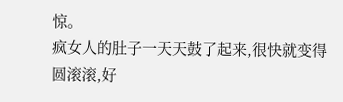惊。
疯女人的肚子一天天鼓了起来,很快就变得圆滚滚,好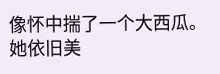像怀中揣了一个大西瓜。
她依旧美